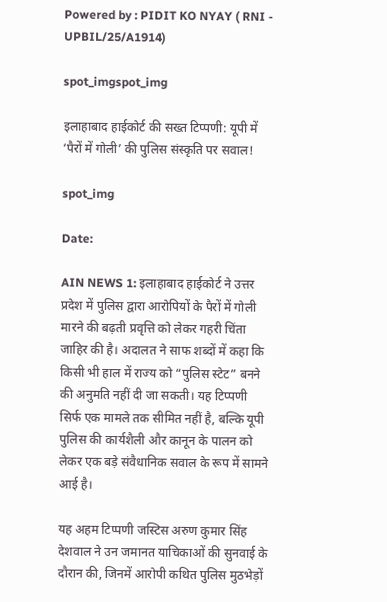Powered by : PIDIT KO NYAY ( RNI - UPBIL/25/A1914)

spot_imgspot_img

इलाहाबाद हाईकोर्ट की सख्त टिप्पणी: यूपी में ‘पैरों में गोली’ की पुलिस संस्कृति पर सवाल!

spot_img

Date:

AIN NEWS 1: इलाहाबाद हाईकोर्ट ने उत्तर प्रदेश में पुलिस द्वारा आरोपियों के पैरों में गोली मारने की बढ़ती प्रवृत्ति को लेकर गहरी चिंता जाहिर की है। अदालत ने साफ शब्दों में कहा कि किसी भी हाल में राज्य को “पुलिस स्टेट” बनने की अनुमति नहीं दी जा सकती। यह टिप्पणी सिर्फ एक मामले तक सीमित नहीं है, बल्कि यूपी पुलिस की कार्यशैली और कानून के पालन को लेकर एक बड़े संवैधानिक सवाल के रूप में सामने आई है।

यह अहम टिप्पणी जस्टिस अरुण कुमार सिंह देशवाल ने उन जमानत याचिकाओं की सुनवाई के दौरान की, जिनमें आरोपी कथित पुलिस मुठभेड़ों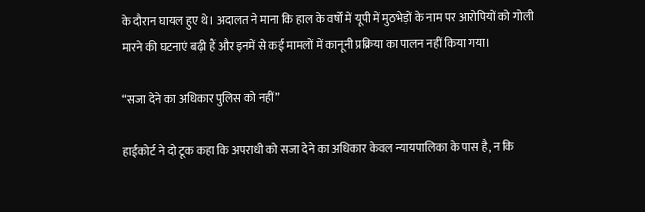के दौरान घायल हुए थे। अदालत ने माना कि हाल के वर्षों में यूपी में मुठभेड़ों के नाम पर आरोपियों को गोली मारने की घटनाएं बढ़ी हैं और इनमें से कई मामलों में कानूनी प्रक्रिया का पालन नहीं किया गया।

“सजा देने का अधिकार पुलिस को नहीं”

हाईकोर्ट ने दो टूक कहा कि अपराधी को सजा देने का अधिकार केवल न्यायपालिका के पास है, न कि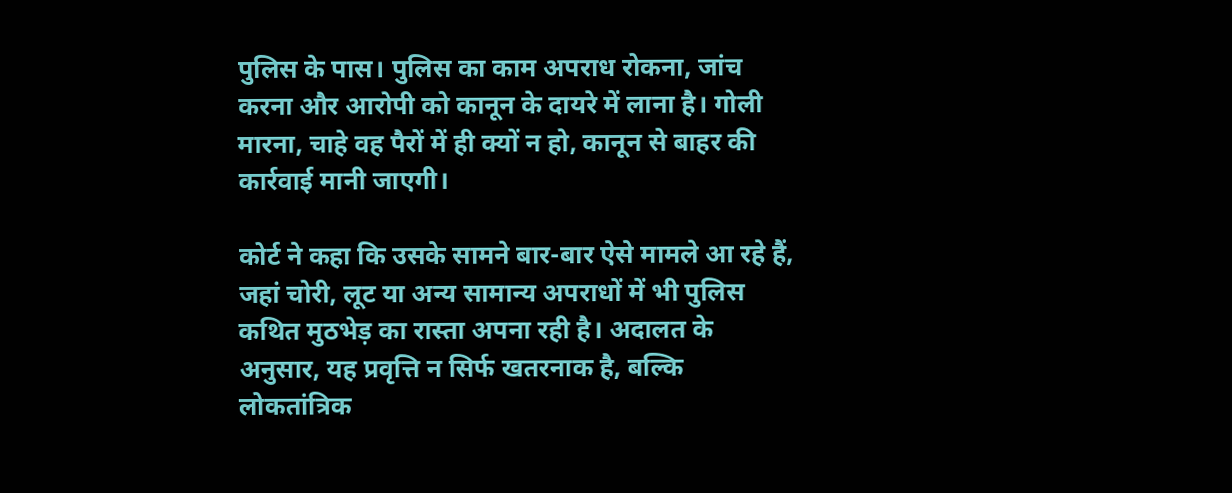पुलिस के पास। पुलिस का काम अपराध रोकना, जांच करना और आरोपी को कानून के दायरे में लाना है। गोली मारना, चाहे वह पैरों में ही क्यों न हो, कानून से बाहर की कार्रवाई मानी जाएगी।

कोर्ट ने कहा कि उसके सामने बार-बार ऐसे मामले आ रहे हैं, जहां चोरी, लूट या अन्य सामान्य अपराधों में भी पुलिस कथित मुठभेड़ का रास्ता अपना रही है। अदालत के अनुसार, यह प्रवृत्ति न सिर्फ खतरनाक है, बल्कि लोकतांत्रिक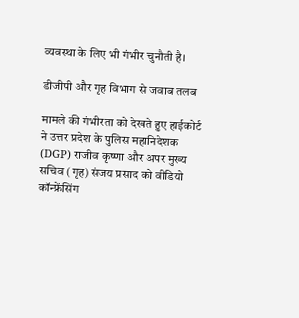व्यवस्था के लिए भी गंभीर चुनौती है।

डीजीपी और गृह विभाग से जवाब तलब

मामले की गंभीरता को देखते हुए हाईकोर्ट ने उत्तर प्रदेश के पुलिस महानिदेशक (DGP) राजीव कृष्णा और अपर मुख्य सचिव (गृह) संजय प्रसाद को वीडियो कॉन्फ्रेंसिंग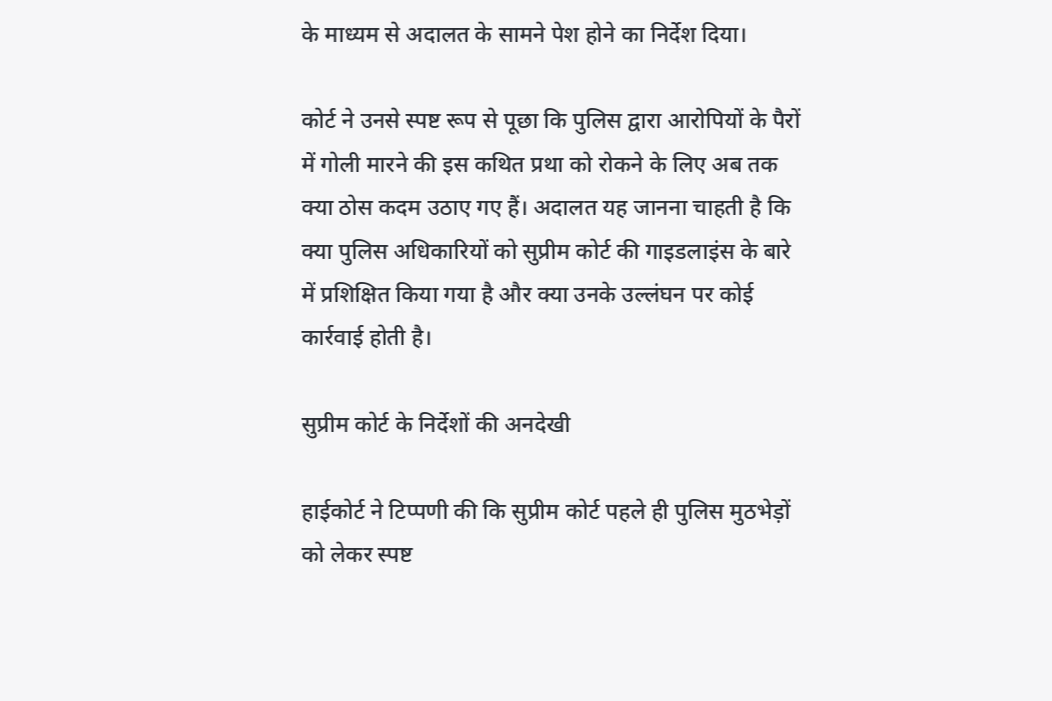के माध्यम से अदालत के सामने पेश होने का निर्देश दिया।

कोर्ट ने उनसे स्पष्ट रूप से पूछा कि पुलिस द्वारा आरोपियों के पैरों में गोली मारने की इस कथित प्रथा को रोकने के लिए अब तक क्या ठोस कदम उठाए गए हैं। अदालत यह जानना चाहती है कि क्या पुलिस अधिकारियों को सुप्रीम कोर्ट की गाइडलाइंस के बारे में प्रशिक्षित किया गया है और क्या उनके उल्लंघन पर कोई कार्रवाई होती है।

सुप्रीम कोर्ट के निर्देशों की अनदेखी

हाईकोर्ट ने टिप्पणी की कि सुप्रीम कोर्ट पहले ही पुलिस मुठभेड़ों को लेकर स्पष्ट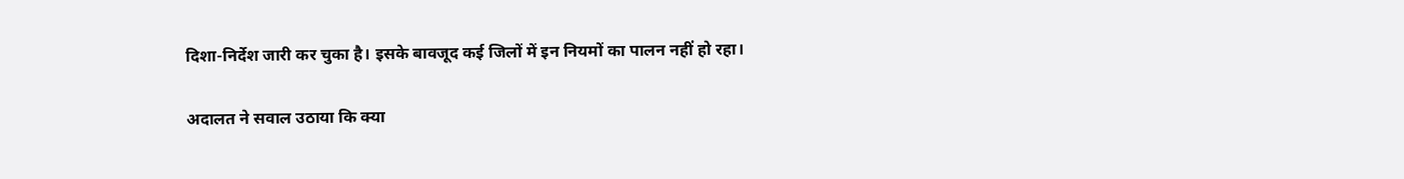दिशा-निर्देश जारी कर चुका है। इसके बावजूद कई जिलों में इन नियमों का पालन नहीं हो रहा।

अदालत ने सवाल उठाया कि क्या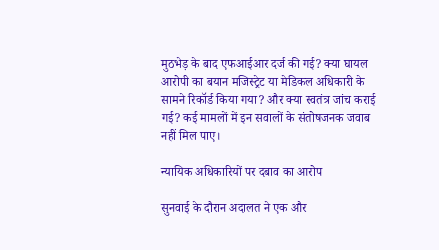मुठभेड़ के बाद एफआईआर दर्ज की गई? क्या घायल आरोपी का बयान मजिस्ट्रेट या मेडिकल अधिकारी के सामने रिकॉर्ड किया गया? और क्या स्वतंत्र जांच कराई गई? कई मामलों में इन सवालों के संतोषजनक जवाब नहीं मिल पाए।

न्यायिक अधिकारियों पर दबाव का आरोप

सुनवाई के दौरान अदालत ने एक और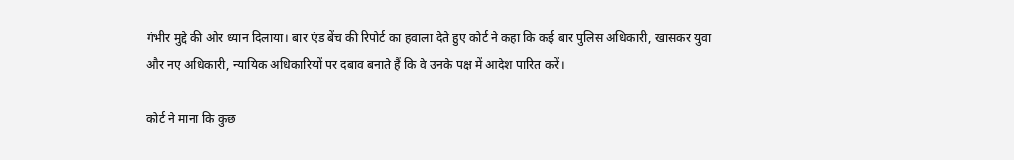गंभीर मुद्दे की ओर ध्यान दिलाया। बार एंड बेंच की रिपोर्ट का हवाला देते हुए कोर्ट ने कहा कि कई बार पुलिस अधिकारी, खासकर युवा और नए अधिकारी, न्यायिक अधिकारियों पर दबाव बनाते हैं कि वे उनके पक्ष में आदेश पारित करें।

कोर्ट ने माना कि कुछ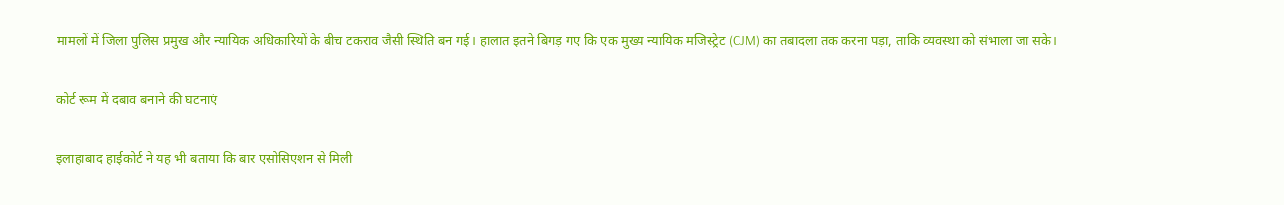मामलों में जिला पुलिस प्रमुख और न्यायिक अधिकारियों के बीच टकराव जैसी स्थिति बन गई। हालात इतने बिगड़ गए कि एक मुख्य न्यायिक मजिस्ट्रेट (CJM) का तबादला तक करना पड़ा, ताकि व्यवस्था को संभाला जा सके।

कोर्ट रूम में दबाव बनाने की घटनाएं

इलाहाबाद हाईकोर्ट ने यह भी बताया कि बार एसोसिएशन से मिली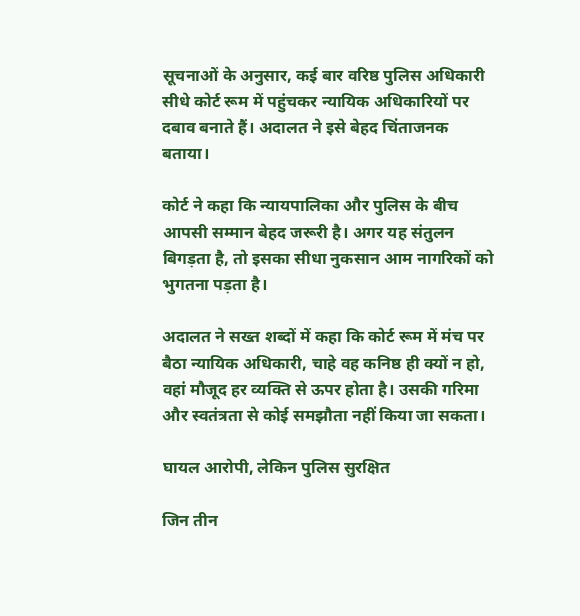सूचनाओं के अनुसार, कई बार वरिष्ठ पुलिस अधिकारी सीधे कोर्ट रूम में पहुंचकर न्यायिक अधिकारियों पर दबाव बनाते हैं। अदालत ने इसे बेहद चिंताजनक बताया।

कोर्ट ने कहा कि न्यायपालिका और पुलिस के बीच आपसी सम्मान बेहद जरूरी है। अगर यह संतुलन बिगड़ता है, तो इसका सीधा नुकसान आम नागरिकों को भुगतना पड़ता है।

अदालत ने सख्त शब्दों में कहा कि कोर्ट रूम में मंच पर बैठा न्यायिक अधिकारी, चाहे वह कनिष्ठ ही क्यों न हो, वहां मौजूद हर व्यक्ति से ऊपर होता है। उसकी गरिमा और स्वतंत्रता से कोई समझौता नहीं किया जा सकता।

घायल आरोपी, लेकिन पुलिस सुरक्षित

जिन तीन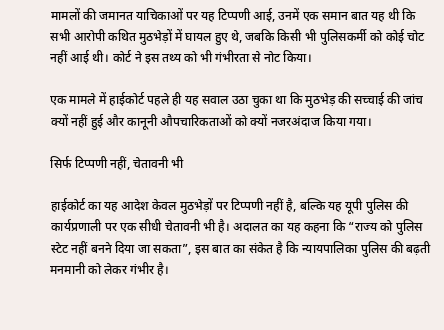मामलों की जमानत याचिकाओं पर यह टिप्पणी आई, उनमें एक समान बात यह थी कि सभी आरोपी कथित मुठभेड़ों में घायल हुए थे, जबकि किसी भी पुलिसकर्मी को कोई चोट नहीं आई थी। कोर्ट ने इस तथ्य को भी गंभीरता से नोट किया।

एक मामले में हाईकोर्ट पहले ही यह सवाल उठा चुका था कि मुठभेड़ की सच्चाई की जांच क्यों नहीं हुई और कानूनी औपचारिकताओं को क्यों नजरअंदाज किया गया।

सिर्फ टिप्पणी नहीं, चेतावनी भी

हाईकोर्ट का यह आदेश केवल मुठभेड़ों पर टिप्पणी नहीं है, बल्कि यह यूपी पुलिस की कार्यप्रणाली पर एक सीधी चेतावनी भी है। अदालत का यह कहना कि “राज्य को पुलिस स्टेट नहीं बनने दिया जा सकता”, इस बात का संकेत है कि न्यायपालिका पुलिस की बढ़ती मनमानी को लेकर गंभीर है।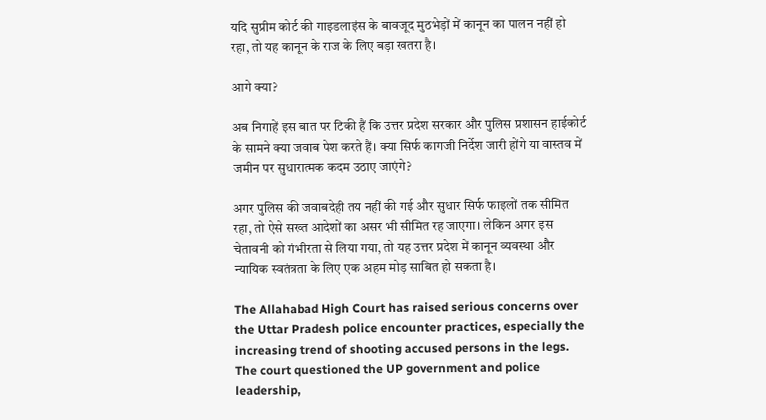यदि सुप्रीम कोर्ट की गाइडलाइंस के बावजूद मुठभेड़ों में कानून का पालन नहीं हो रहा, तो यह कानून के राज के लिए बड़ा खतरा है।

आगे क्या?

अब निगाहें इस बात पर टिकी हैं कि उत्तर प्रदेश सरकार और पुलिस प्रशासन हाईकोर्ट के सामने क्या जवाब पेश करते हैं। क्या सिर्फ कागजी निर्देश जारी होंगे या वास्तव में जमीन पर सुधारात्मक कदम उठाए जाएंगे?

अगर पुलिस की जवाबदेही तय नहीं की गई और सुधार सिर्फ फाइलों तक सीमित रहा, तो ऐसे सख्त आदेशों का असर भी सीमित रह जाएगा। लेकिन अगर इस चेतावनी को गंभीरता से लिया गया, तो यह उत्तर प्रदेश में कानून व्यवस्था और न्यायिक स्वतंत्रता के लिए एक अहम मोड़ साबित हो सकता है।

The Allahabad High Court has raised serious concerns over the Uttar Pradesh police encounter practices, especially the increasing trend of shooting accused persons in the legs. The court questioned the UP government and police leadership,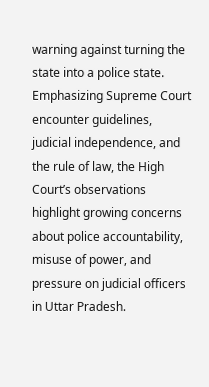warning against turning the state into a police state. Emphasizing Supreme Court encounter guidelines, judicial independence, and the rule of law, the High Court’s observations highlight growing concerns about police accountability, misuse of power, and pressure on judicial officers in Uttar Pradesh.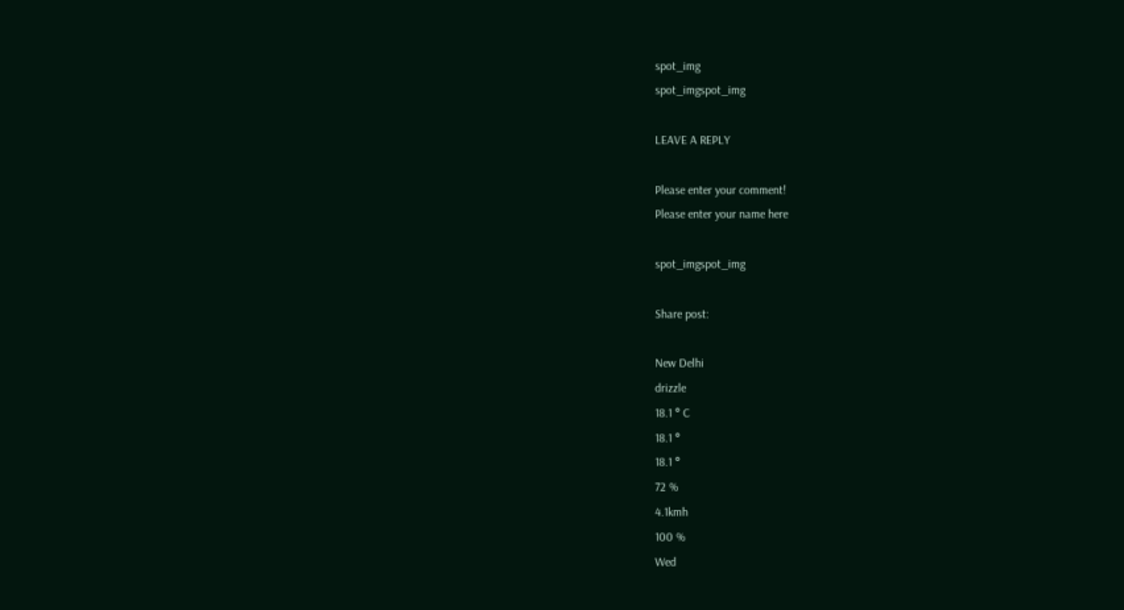spot_img
spot_imgspot_img

LEAVE A REPLY

Please enter your comment!
Please enter your name here

spot_imgspot_img

Share post:

New Delhi
drizzle
18.1 ° C
18.1 °
18.1 °
72 %
4.1kmh
100 %
Wed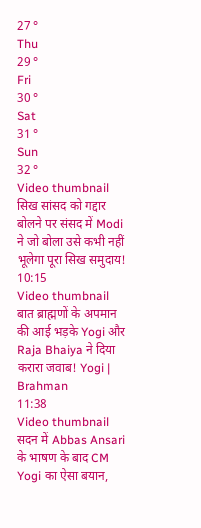27 °
Thu
29 °
Fri
30 °
Sat
31 °
Sun
32 °
Video thumbnail
सिख सांसद को गद्दार बोलने पर संसद में Modi ने जो बोला उसे कभी नहीं भूलेगा पूरा सिख समुदाय!
10:15
Video thumbnail
बात ब्राह्मणों के अपमान की आई भड़के Yogi और Raja Bhaiya ने दिया करारा जवाब! Yogi | Brahman
11:38
Video thumbnail
सदन में Abbas Ansari के भाषण के बाद CM Yogi का ऐसा बयान,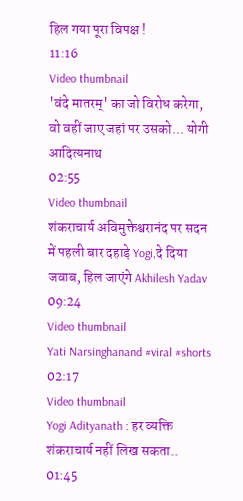हिल गया पूरा विपक्ष !
11:16
Video thumbnail
'वंदे मातरम्' का जो विरोध करेगा, वो वहीं जाए जहां पर उसको... योगी आदित्यनाथ
02:55
Video thumbnail
शंकराचार्य अविमुक्तेश्वरानंद पर सदन में पहली बार दहाड़े Yogi,दे दिया जवाब, हिल जाएंगे Akhilesh Yadav
09:24
Video thumbnail
Yati Narsinghanand #viral #shorts
02:17
Video thumbnail
Yogi Adityanath : हर व्यक्ति शंकराचार्य नहीं लिख सकता..
01:45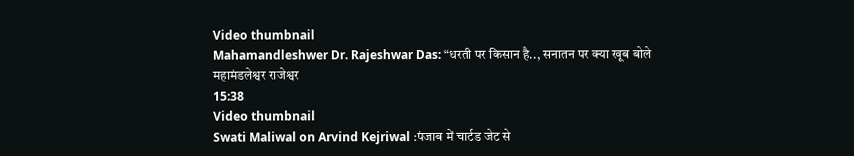Video thumbnail
Mahamandleshwer Dr. Rajeshwar Das: “धरती पर किसान है.., सनातन पर क्या खूब बोले महामंडलेश्वर राजेश्वर
15:38
Video thumbnail
Swati Maliwal on Arvind Kejriwal :पंजाब में चार्टड जेट से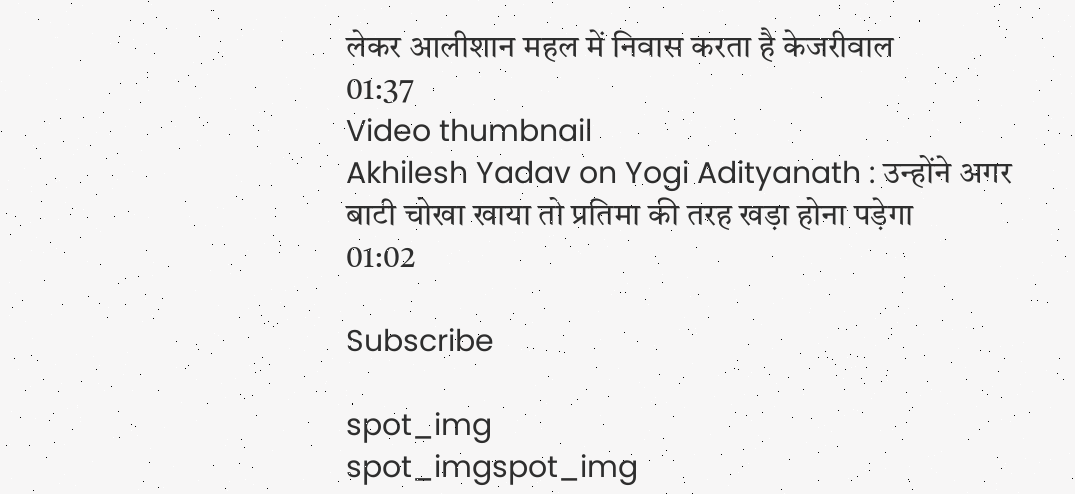लेकर आलीशान महल में निवास करता है केजरीवाल
01:37
Video thumbnail
Akhilesh Yadav on Yogi Adityanath : उन्होंने अगर बाटी चोखा खाया तो प्रतिमा की तरह खड़ा होना पड़ेगा
01:02

Subscribe

spot_img
spot_imgspot_img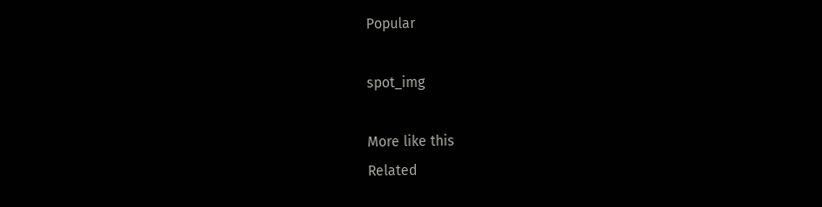Popular

spot_img

More like this
Related